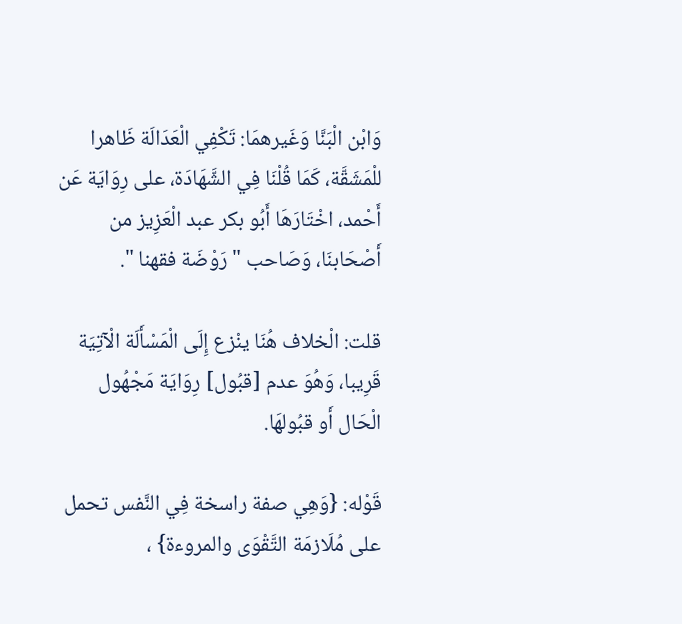وَابْن الْبَنَّا وَغَيرهمَا: تَكْفِي الْعَدَالَة ظَاهرا للْمَشَقَّة، كَمَا قُلْنَا فِي الشَّهَادَة، على رِوَايَة عَن أَحْمد، اخْتَارَهَا أَبُو بكر عبد الْعَزِيز من أَصْحَابنَا، وَصَاحب " رَوْضَة فقهنا ".

قلت: الْخلاف هُنَا ينْزع إِلَى الْمَسْأَلَة الْآتِيَة قَرِيبا، وَهُوَ عدم [قبُول] رِوَايَة مَجْهُول الْحَال أَو قبُولهَا.

قَوْله: {وَهِي صفة راسخة فِي النَّفس تحمل على مُلَازمَة التَّقْوَى والمروءة} ،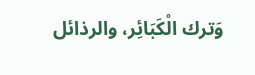وَترك الْكَبَائِر، والرذائل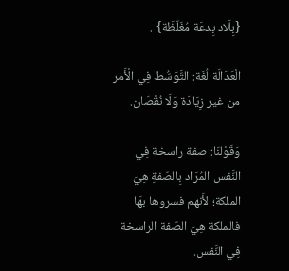{بِلَاد بِدعَة مُغَلّظَة} .

الْعَدَالَة لُغَة: التَّوَسُّط فِي الْأَمر من غير زِيَادَة وَلَا نُقْصَان.

وَقَوْلنَا: صفة راسخة فِي النَّفس المُرَاد بِالصّفةِ هِيَ الملكة؛ لأَنهم فسروها بهَا فالملكة هِيَ الصّفة الراسخة فِي النَّفس.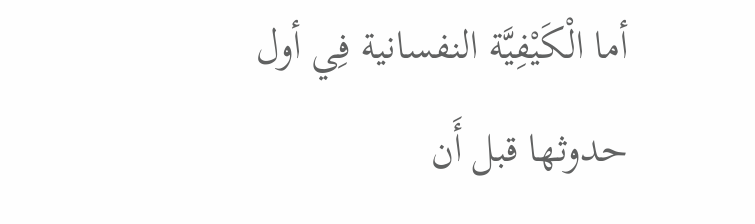أما الْكَيْفِيَّة النفسانية فِي أول حدوثها قبل أَن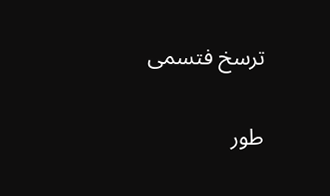ترسخ فتسمى

طور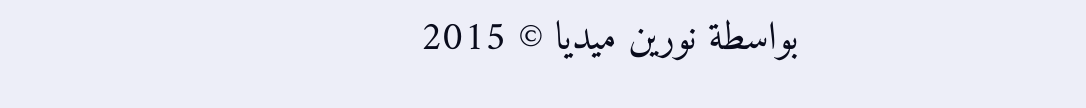بواسطة نورين ميديا © 2015